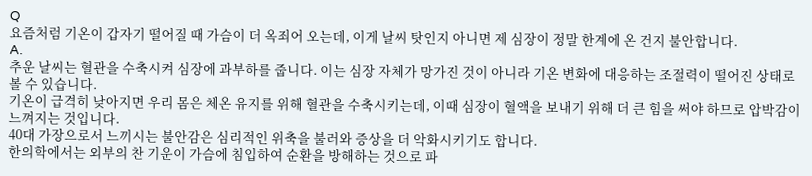Q
요즘처럼 기온이 갑자기 떨어질 때 가슴이 더 옥죄어 오는데, 이게 날씨 탓인지 아니면 제 심장이 정말 한계에 온 건지 불안합니다.
A.
추운 날씨는 혈관을 수축시켜 심장에 과부하를 줍니다. 이는 심장 자체가 망가진 것이 아니라 기온 변화에 대응하는 조절력이 떨어진 상태로 볼 수 있습니다.
기온이 급격히 낮아지면 우리 몸은 체온 유지를 위해 혈관을 수축시키는데, 이때 심장이 혈액을 보내기 위해 더 큰 힘을 써야 하므로 압박감이 느껴지는 것입니다.
40대 가장으로서 느끼시는 불안감은 심리적인 위축을 불러와 증상을 더 악화시키기도 합니다.
한의학에서는 외부의 찬 기운이 가슴에 침입하여 순환을 방해하는 것으로 파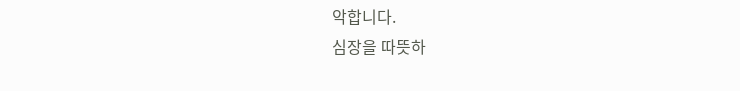악합니다.
심장을 따뜻하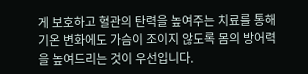게 보호하고 혈관의 탄력을 높여주는 치료를 통해 기온 변화에도 가슴이 조이지 않도록 몸의 방어력을 높여드리는 것이 우선입니다.